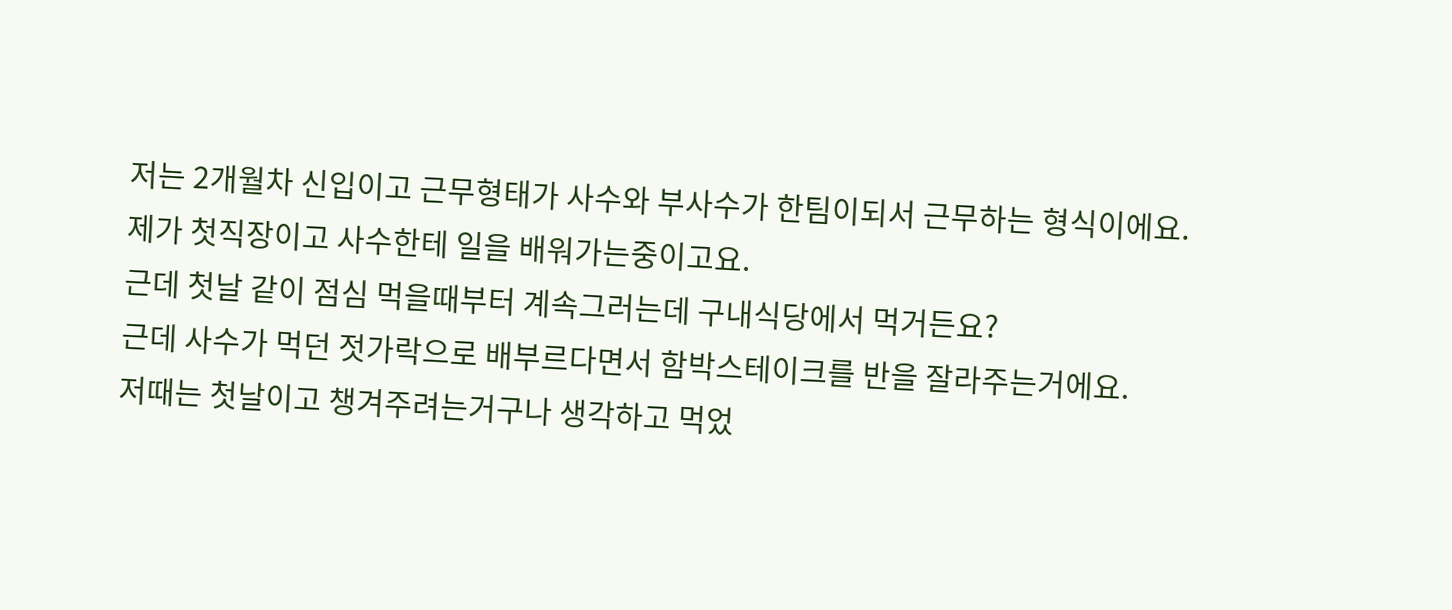저는 2개월차 신입이고 근무형태가 사수와 부사수가 한팀이되서 근무하는 형식이에요.
제가 첫직장이고 사수한테 일을 배워가는중이고요.
근데 첫날 같이 점심 먹을때부터 계속그러는데 구내식당에서 먹거든요?
근데 사수가 먹던 젓가락으로 배부르다면서 함박스테이크를 반을 잘라주는거에요.
저때는 첫날이고 챙겨주려는거구나 생각하고 먹었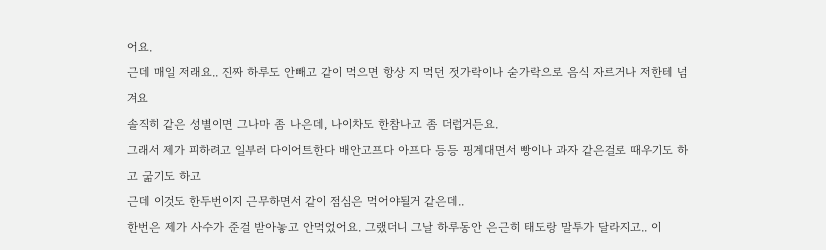어요.
근데 매일 저래요.. 진짜 하루도 안빼고 같이 먹으면 항상 지 먹던 젓가락이나 숟가락으로 음식 자르거나 저한테 넘겨요
솔직히 같은 성별이면 그나마 좀 나은데, 나이차도 한참나고 좀 더럽거든요.
그래서 제가 피하려고 일부러 다이어트한다 배안고프다 아프다 등등 핑계대면서 빵이나 과자 같은걸로 때우기도 하고 굶기도 하고
근데 이것도 한두번이지 근무하면서 같이 점심은 먹어야될거 같은데..
한번은 제가 사수가 준걸 받아놓고 안먹었어요. 그랬더니 그날 하루동안 은근히 태도랑 말투가 달라지고.. 이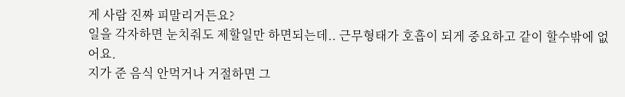게 사람 진짜 피말리거든요?
일을 각자하면 눈치줘도 제할일만 하면되는데.. 근무형태가 호흡이 되게 중요하고 같이 할수밖에 없어요.
지가 준 음식 안먹거나 거절하면 그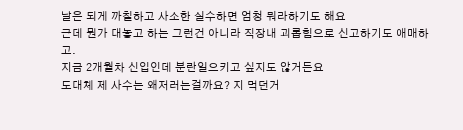날은 되게 까칠하고 사소한 실수하면 엄청 뭐라하기도 해요
근데 뭔가 대놓고 하는 그런건 아니라 직장내 괴롭힘으로 신고하기도 애매하고.
지금 2개월차 신입인데 분란일으키고 싶지도 않거든요
도대체 제 사수는 왜저러는걸까요? 지 먹던거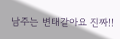남주는 변태같아요 진짜!!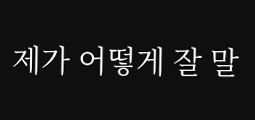제가 어떻게 잘 말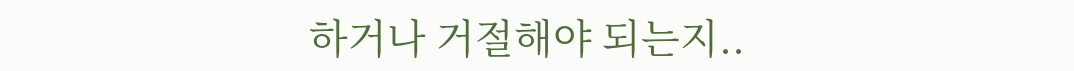하거나 거절해야 되는지..